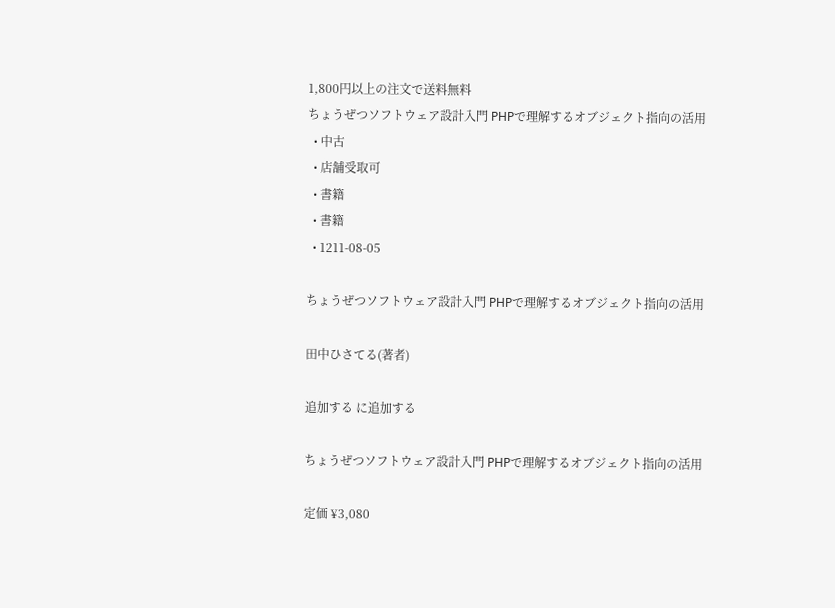1,800円以上の注文で送料無料
ちょうぜつソフトウェア設計入門 PHPで理解するオブジェクト指向の活用
  • 中古
  • 店舗受取可
  • 書籍
  • 書籍
  • 1211-08-05

ちょうぜつソフトウェア設計入門 PHPで理解するオブジェクト指向の活用

田中ひさてる(著者)

追加する に追加する

ちょうぜつソフトウェア設計入門 PHPで理解するオブジェクト指向の活用

定価 ¥3,080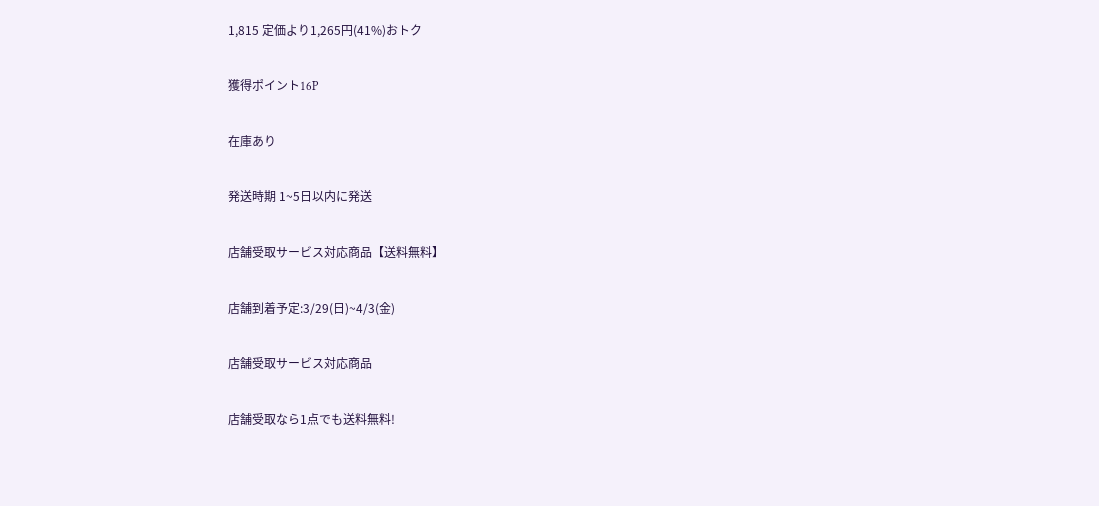1,815 定価より1,265円(41%)おトク

獲得ポイント16P

在庫あり

発送時期 1~5日以内に発送

店舗受取サービス対応商品【送料無料】

店舗到着予定:3/29(日)~4/3(金)

店舗受取サービス対応商品

店舗受取なら1点でも送料無料!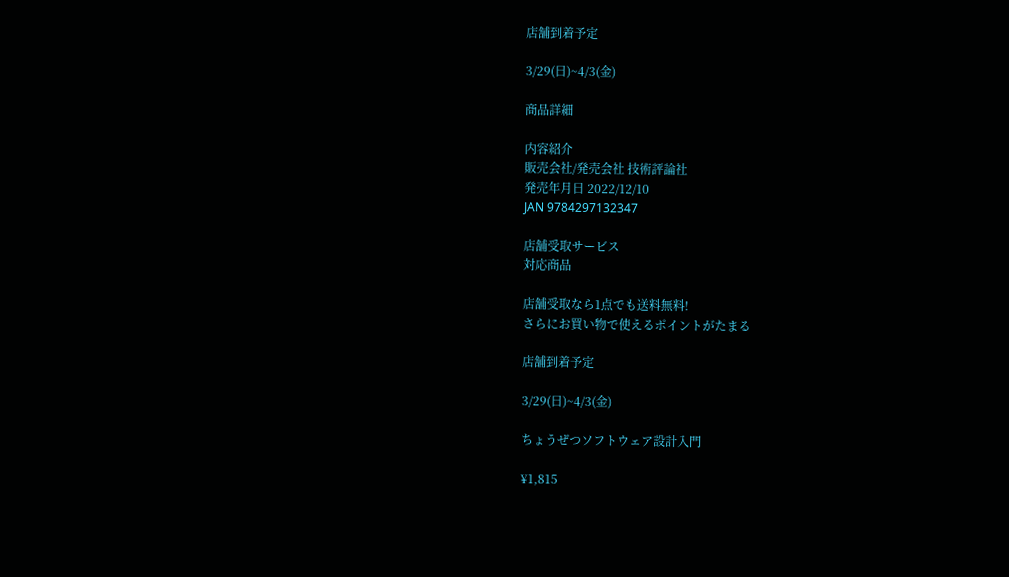店舗到着予定

3/29(日)~4/3(金)

商品詳細

内容紹介
販売会社/発売会社 技術評論社
発売年月日 2022/12/10
JAN 9784297132347

店舗受取サービス
対応商品

店舗受取なら1点でも送料無料!
さらにお買い物で使えるポイントがたまる

店舗到着予定

3/29(日)~4/3(金)

ちょうぜつソフトウェア設計入門

¥1,815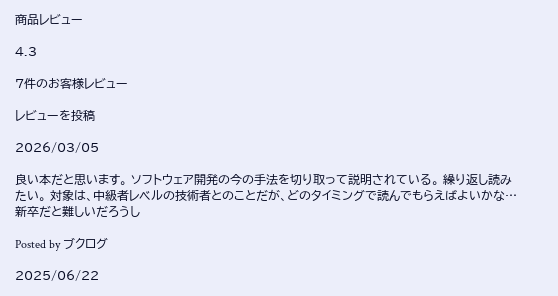商品レビュー

4.3

7件のお客様レビュー

レビューを投稿

2026/03/05

良い本だと思います。 ソフトウェア開発の今の手法を切り取って説明されている。 繰り返し読みたい。 対象は、中級者レベルの技術者とのことだが、どのタイミングで読んでもらえばよいかな… 新卒だと難しいだろうし

Posted by ブクログ

2025/06/22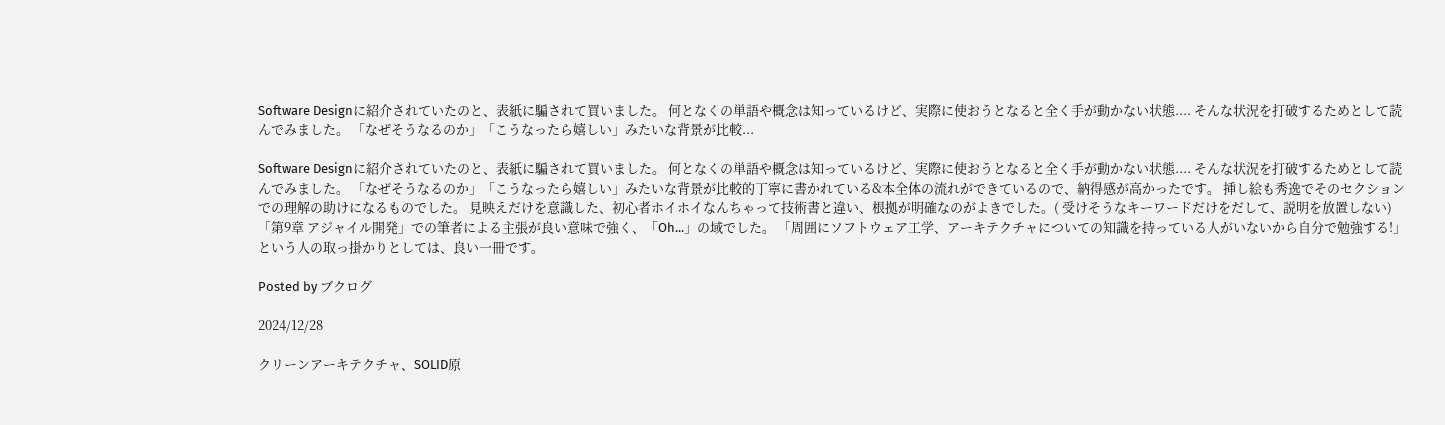Software Designに紹介されていたのと、表紙に騙されて買いました。 何となくの単語や概念は知っているけど、実際に使おうとなると全く手が動かない状態.... そんな状況を打破するためとして読んでみました。 「なぜそうなるのか」「こうなったら嬉しい」みたいな背景が比較...

Software Designに紹介されていたのと、表紙に騙されて買いました。 何となくの単語や概念は知っているけど、実際に使おうとなると全く手が動かない状態.... そんな状況を打破するためとして読んでみました。 「なぜそうなるのか」「こうなったら嬉しい」みたいな背景が比較的丁寧に書かれている&本全体の流れができているので、納得感が高かったです。 挿し絵も秀逸でそのセクションでの理解の助けになるものでした。 見映えだけを意識した、初心者ホイホイなんちゃって技術書と違い、根拠が明確なのがよきでした。( 受けそうなキーワードだけをだして、説明を放置しない) 「第9章 アジャイル開発」での筆者による主張が良い意味で強く、「Oh...」の域でした。 「周囲にソフトウェア工学、アーキテクチャについての知識を持っている人がいないから自分で勉強する!」という人の取っ掛かりとしては、良い一冊です。

Posted by ブクログ

2024/12/28

クリーンアーキテクチャ、SOLID原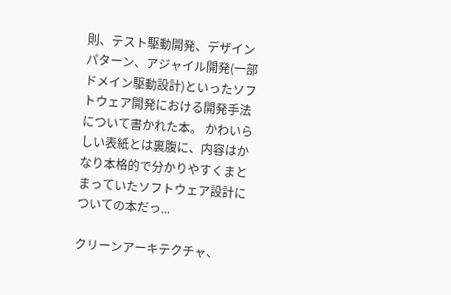則、テスト駆動開発、デザインパターン、アジャイル開発(一部ドメイン駆動設計)といったソフトウェア開発における開発手法について書かれた本。 かわいらしい表紙とは裏腹に、内容はかなり本格的で分かりやすくまとまっていたソフトウェア設計についての本だっ...

クリーンアーキテクチャ、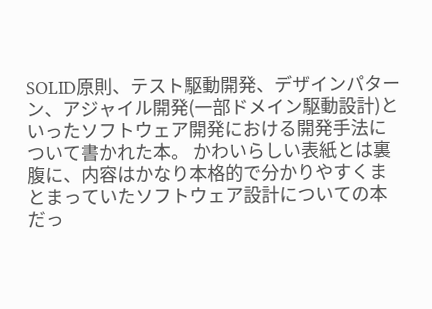SOLID原則、テスト駆動開発、デザインパターン、アジャイル開発(一部ドメイン駆動設計)といったソフトウェア開発における開発手法について書かれた本。 かわいらしい表紙とは裏腹に、内容はかなり本格的で分かりやすくまとまっていたソフトウェア設計についての本だっ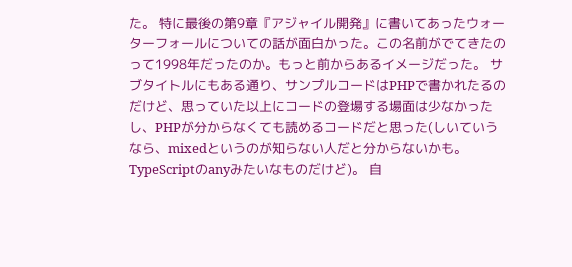た。 特に最後の第9章『アジャイル開発』に書いてあったウォーターフォールについての話が面白かった。この名前がでてきたのって1998年だったのか。もっと前からあるイメージだった。 サブタイトルにもある通り、サンプルコードはPHPで書かれたるのだけど、思っていた以上にコードの登場する場面は少なかったし、PHPが分からなくても読めるコードだと思った(しいていうなら、mixedというのが知らない人だと分からないかも。TypeScriptのanyみたいなものだけど)。 自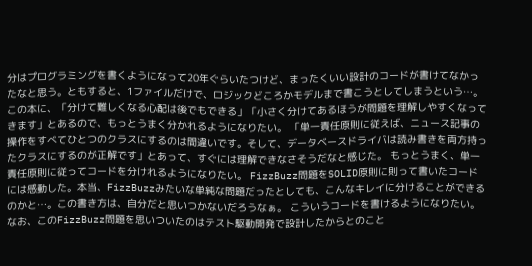分はプログラミングを書くようになって20年ぐらいたつけど、まったくいい設計のコードが書けてなかったなと思う。ともすると、1ファイルだけで、ロジックどころかモデルまで書こうとしてしまうという…。 この本に、「分けて難しくなる心配は後でもできる」「小さく分けてあるほうが問題を理解しやすくなってきます」とあるので、もっとうまく分かれるようになりたい。 「単一責任原則に従えば、ニュース記事の操作をすべてひとつのクラスにするのは間違いです。そして、データベースドライバは読み書きを両方持ったクラスにするのが正解です」とあって、すぐには理解できなさそうだなと感じた。 もっとうまく、単一責任原則に従ってコードを分けれるようになりたい。 FizzBuzz問題をSOLID原則に則って書いたコードには感動した。本当、FizzBuzzみたいな単純な問題だったとしても、こんなキレイに分けることができるのかと…。この書き方は、自分だと思いつかないだろうなぁ。 こういうコードを書けるようになりたい。 なお、このFizzBuzz問題を思いついたのはテスト駆動開発で設計したからとのこと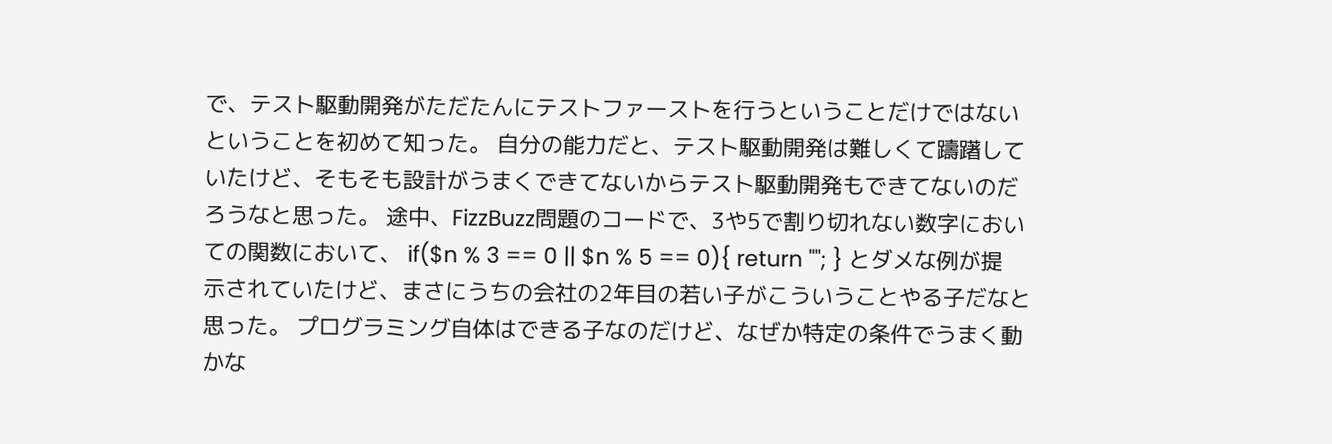で、テスト駆動開発がただたんにテストファーストを行うということだけではないということを初めて知った。 自分の能力だと、テスト駆動開発は難しくて躊躇していたけど、そもそも設計がうまくできてないからテスト駆動開発もできてないのだろうなと思った。 途中、FizzBuzz問題のコードで、3や5で割り切れない数字においての関数において、 if($n % 3 == 0 || $n % 5 == 0){ return ""; } とダメな例が提示されていたけど、まさにうちの会社の2年目の若い子がこういうことやる子だなと思った。 プログラミング自体はできる子なのだけど、なぜか特定の条件でうまく動かな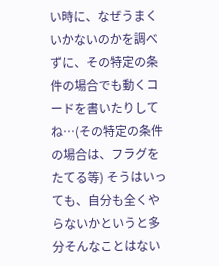い時に、なぜうまくいかないのかを調べずに、その特定の条件の場合でも動くコードを書いたりしてね…(その特定の条件の場合は、フラグをたてる等) そうはいっても、自分も全くやらないかというと多分そんなことはない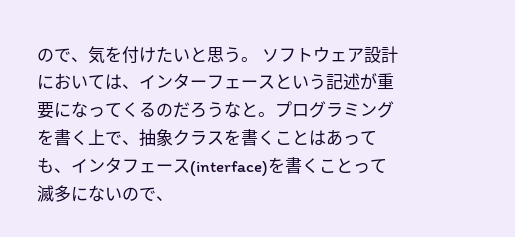ので、気を付けたいと思う。 ソフトウェア設計においては、インターフェースという記述が重要になってくるのだろうなと。プログラミングを書く上で、抽象クラスを書くことはあっても、インタフェース(interface)を書くことって滅多にないので、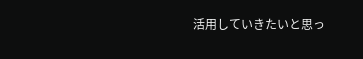活用していきたいと思っ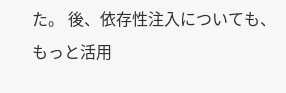た。 後、依存性注入についても、もっと活用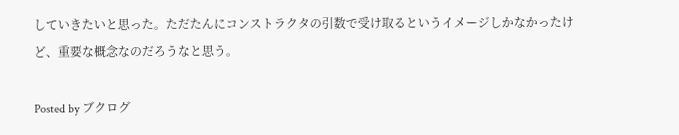していきたいと思った。ただたんにコンストラクタの引数で受け取るというイメージしかなかったけど、重要な概念なのだろうなと思う。

Posted by ブクログ